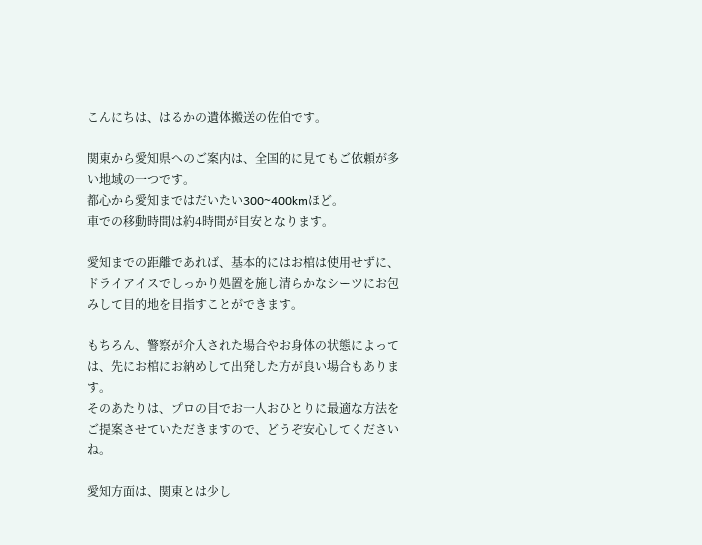こんにちは、はるかの遺体搬送の佐伯です。

関東から愛知県へのご案内は、全国的に見てもご依頼が多い地域の一つです。
都心から愛知まではだいたい300~400kmほど。
車での移動時間は約4時間が目安となります。

愛知までの距離であれば、基本的にはお棺は使用せずに、ドライアイスでしっかり処置を施し清らかなシーツにお包みして目的地を目指すことができます。

もちろん、警察が介入された場合やお身体の状態によっては、先にお棺にお納めして出発した方が良い場合もあります。
そのあたりは、プロの目でお一人おひとりに最適な方法をご提案させていただきますので、どうぞ安心してくださいね。

愛知方面は、関東とは少し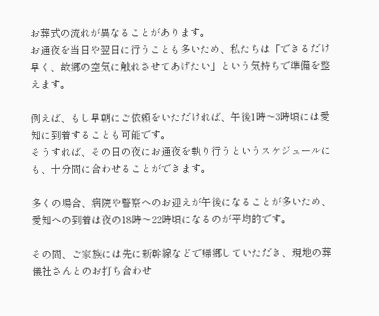お葬式の流れが異なることがあります。
お通夜を当日や翌日に行うことも多いため、私たちは「できるだけ早く、故郷の空気に触れさせてあげたい」という気持ちで準備を整えます。

例えば、もし早朝にご依頼をいただければ、午後1時〜3時頃には愛知に到着することも可能です。
そうすれば、その日の夜にお通夜を執り行うというスケジュールにも、十分間に合わせることができます。

多くの場合、病院や警察へのお迎えが午後になることが多いため、愛知への到着は夜の18時〜22時頃になるのが平均的です。

その間、ご家族には先に新幹線などで帰郷していただき、現地の葬儀社さんとのお打ち合わせ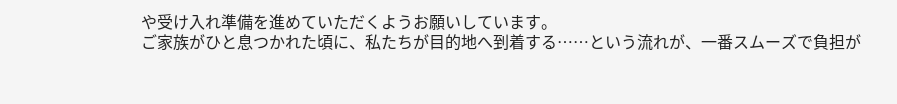や受け入れ準備を進めていただくようお願いしています。
ご家族がひと息つかれた頃に、私たちが目的地へ到着する……という流れが、一番スムーズで負担が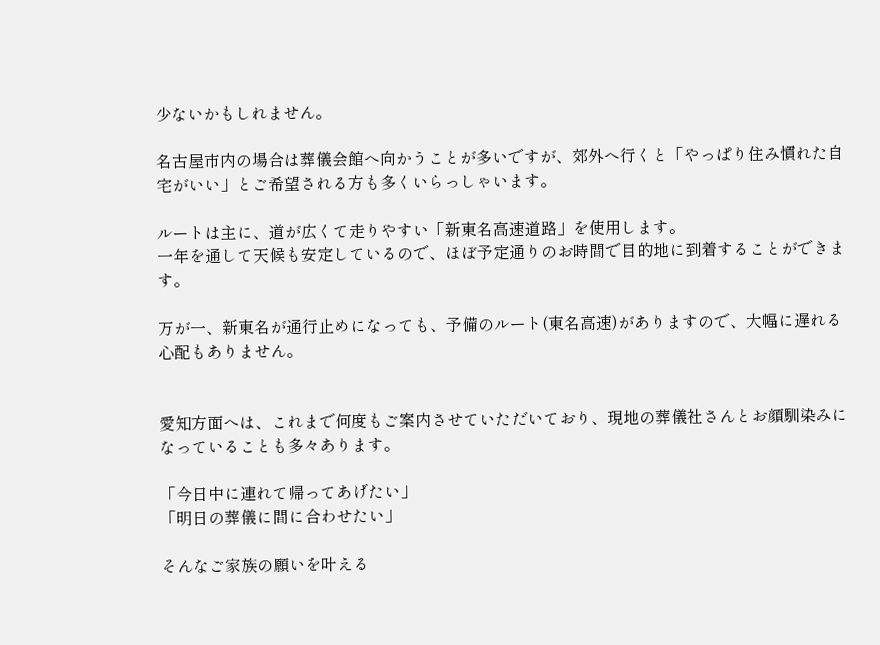少ないかもしれません。

名古屋市内の場合は葬儀会館へ向かうことが多いですが、郊外へ行くと「やっぱり住み慣れた自宅がいい」とご希望される方も多くいらっしゃいます。

ルートは主に、道が広くて走りやすい「新東名高速道路」を使用します。
一年を通して天候も安定しているので、ほぼ予定通りのお時間で目的地に到着することができます。

万が一、新東名が通行止めになっても、予備のルート(東名高速)がありますので、大幅に遅れる心配もありません。


愛知方面へは、これまで何度もご案内させていただいており、現地の葬儀社さんとお顔馴染みになっていることも多々あります。

「今日中に連れて帰ってあげたい」
「明日の葬儀に間に合わせたい」

そんなご家族の願いを叶える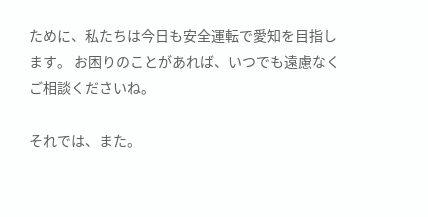ために、私たちは今日も安全運転で愛知を目指します。 お困りのことがあれば、いつでも遠慮なくご相談くださいね。

それでは、また。